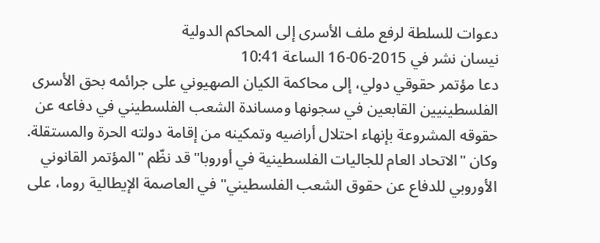دعوات للسلطة لرفع ملف الأسرى إلى المحاكم الدولية
نيسان نشر في 2015-06-16 الساعة 10:41
دعا مؤتمر حقوقي دولي، إلى محاكمة الكيان الصهيوني على جرائمه بحق الأسرى الفلسطينيين القابعين في سجونها ومساندة الشعب الفلسطيني في دفاعه عن حقوقه المشروعة بإنهاء احتلال أراضيه وتمكينه من إقامة دولته الحرة والمستقلة.
وكان "الاتحاد العام للجاليات الفلسطينية في أوروبا" قد نظّم "المؤتمر القانوني الأوروبي للدفاع عن حقوق الشعب الفلسطيني" في العاصمة الإيطالية روما، على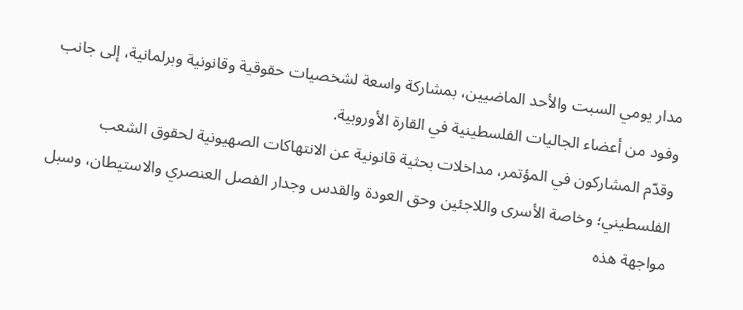مدار يومي السبت والأحد الماضيين، بمشاركة واسعة لشخصيات حقوقية وقانونية وبرلمانية، إلى جانب وفود من أعضاء الجاليات الفلسطينية في القارة الأوروبية.
وقدّم المشاركون في المؤتمر، مداخلات بحثية قانونية عن الانتهاكات الصهيونية لحقوق الشعب الفلسطيني؛ وخاصة الأسرى واللاجئين وحق العودة والقدس وجدار الفصل العنصري والاستيطان، وسبل مواجهة هذه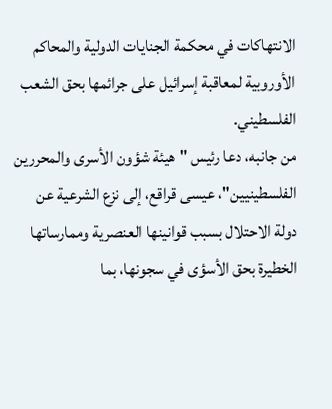الانتهاكات في محكمة الجنايات الدولية والمحاكم الأوروبية لمعاقبة إسرائيل على جرائمها بحق الشعب الفلسطيني.
من جانبه، دعا رئيس "هيئة شؤون الأسرى والمحررين الفلسطينيين"، عيسى قراقع، إلى نزع الشرعية عن دولة الاحتلال بسبب قوانينها العنصرية وممارساتها الخطيرة بحق الأسؤى في سجونها، بما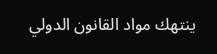ينتهك مواد القانون الدولي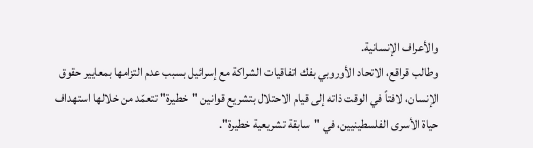والأعراف الإنسانية.
وطالب قراقع، الاتحاد الأوروبي بفك اتفاقيات الشراكة مع إسرائيل بسبب عدم التزامها بمعايير حقوق الإنسان، لافتاً في الوقت ذاته إلى قيام الاحتلال بتشريع قوانين "خطيرة" تتعمّد من خلالها استهداف حياة الأسرى الفلسطينيين، في "سابقة تشريعية خطيرة".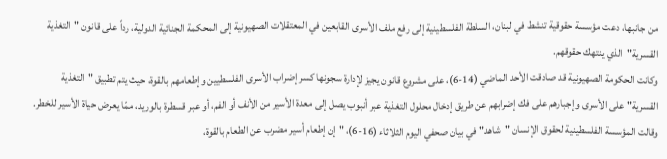من جانبها، دعت مؤسسة حقوقية تنشط في لبنان، السلطة الفلسطينية إلى رفع ملف الأسرى القابعين في المعتقلات الصهيونية إلى المحكمة الجنائية الدولية، رداً على قانون "التغذية القسرية"الذي ينتهك حقوقهم.
وكانت الحكومة الصهيونية قد صادقت الأحد الماضي (14-6)، على مشروع قانون يجيز لإدارة سجونها كسر إضراب الأسرى الفلسطيين وإطعامهم بالقوة، حيث يتم تطبيق "التغذية القسرية" على الأسرى وإجبارهم على فك إضرابهم عن طريق إدخال محلول التغذية عبر أنبوب يصل إلى معدة الأسير من الأنف أو الفم، أو عبر قسطرة بالوريد، ممّا يعرض حياة الأسير للخطر.
وقالت المؤسسة الفلسطينية لحقوق الإنسان "شاهد" في بيان صحفي اليوم الثلاثاء (16-6)، "إن إطعام أسير مضرب عن الطعام بالقوة،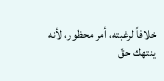خلافاً لرغبته، أمر محظور، لأنه ينتهك حقّ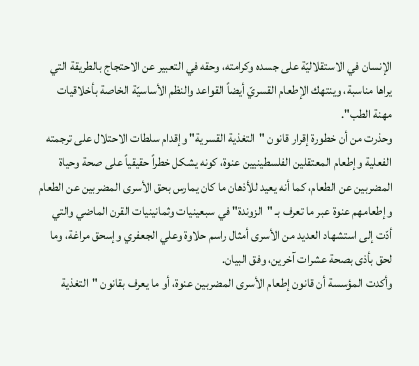الإنسان في الاستقلاليّة على جسده وكرامته، وحقه في التعبير عن الاحتجاج بالطريقة التي يراها مناسبة، وينتهك الإطعام القسريّ أيضاً القواعد والنظم الأساسيّة الخاصة بأخلاقيات مهنة الطب".
وحذرت من أن خطورة إقرار قانون "التغذية القسرية" وإقدام سلطات الاحتلال على ترجمته الفعلية وإطعام المعتقلين الفلسطينيين عنوة، كونه يشكل خطراً حقيقياً على صحة وحياة المضربين عن الطعام، كما أنه يعيد للأذهان ما كان يمارس بحق الأسرى المضربين عن الطعام وإطعامهم عنوة عبر ما تعرف بـ "الزوندة" في سبعينيات وثمانينيات القرن الماضي والتي أدّت إلى استشهاد العديد من الأسرى أمثال راسم حلاوة وعلي الجعفري وإسحق مراغة، وما لحق بأذى بصحة عشرات آخرين، وفق البيان.
وأكدت المؤسسة أن قانون إطعام الأسرى المضربين عنوة، أو ما يعرف بقانون "التغذية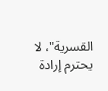القسرية"، لا يحترم إرادة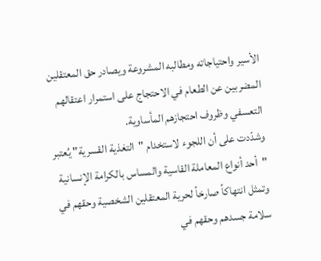الأسير واحتياجاته ومطالبه المشروعة ويصادر حق المعتقلين المضربين عن الطعام في الاحتجاج على استمرار اعتقالهم التعسفي وظروف احتجازهم المأساوية.
وشدّدت على أن اللجوء لاستخدام "التغذية القسرية" يُعتبر "أحد أنواع المعاملة القاسية والمساس بالكرامة الإنسانية وتمثل انتهاكاً صارخاً لحرية المعتقلين الشخصية وحقهم في سلامة جسدهم وحقهم في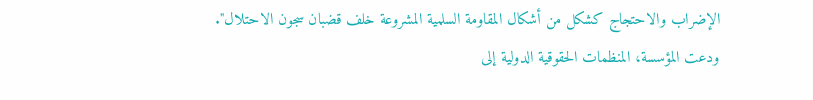الإضراب والاحتجاج كشكل من أشكال المقاومة السلمية المشروعة خلف قضبان سجون الاحتلال".
ودعت المؤسسة، المنظمات الحقوقية الدولية إلى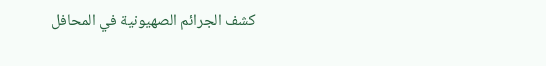كشف الجرائم الصهيونية في المحافل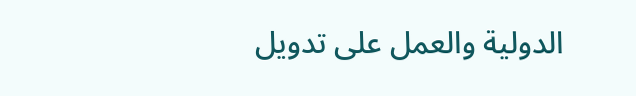الدولية والعمل على تدويل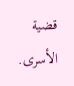قضية الأسرى.